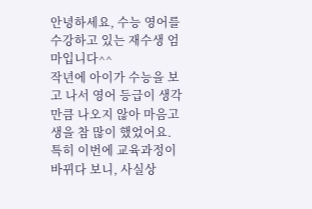안녕하세요, 수능 영어를 수강하고 있는 재수생 엄마입니다^^
작년에 아이가 수능을 보고 나서 영어 등급이 생각만큼 나오지 않아 마음고생을 참 많이 했었어요. 특히 이번에 교육과정이 바뀌다 보니, 사실상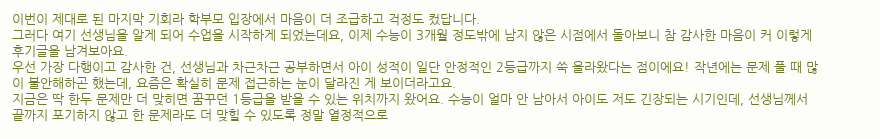이번이 제대로 된 마지막 기회라 학부모 입장에서 마음이 더 조급하고 걱정도 컸답니다.
그러다 여기 선생님을 알게 되어 수업을 시작하게 되었는데요, 이제 수능이 3개월 정도밖에 남지 않은 시점에서 돌아보니 참 감사한 마음이 커 이렇게 후기글을 남겨보아요.
우선 가장 다행이고 감사한 건, 선생님과 차근차근 공부하면서 아이 성적이 일단 안정적인 2등급까지 쑥 올라왔다는 점이에요! 작년에는 문제 풀 때 많이 불안해하곤 했는데, 요즘은 확실히 문제 접근하는 눈이 달라진 게 보이더라고요.
지금은 딱 한두 문제만 더 맞히면 꿈꾸던 1등급을 받을 수 있는 위치까지 왔어요. 수능이 얼마 안 남아서 아이도 저도 긴장되는 시기인데, 선생님께서 끝까지 포기하지 않고 한 문제라도 더 맞힐 수 있도록 정말 열정적으로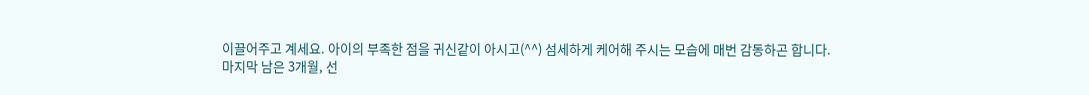이끌어주고 계세요. 아이의 부족한 점을 귀신같이 아시고(^^) 섬세하게 케어해 주시는 모습에 매번 감동하곤 합니다.
마지막 남은 3개월, 선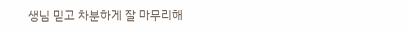생님 믿고 차분하게 잘 마무리해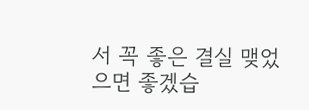서 꼭 좋은 결실 맺었으면 좋겠습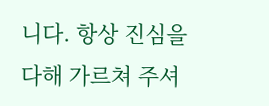니다. 항상 진심을 다해 가르쳐 주셔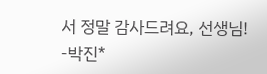서 정말 감사드려요, 선생님!
-박진*